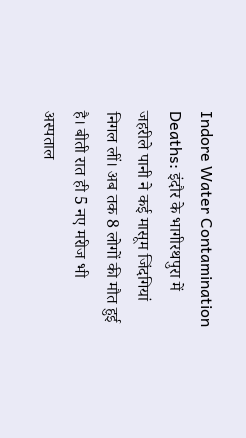Indore Water Contamination Deaths: इंदौर के भागीरथपुरा में जहरीले पानी ने कई मासूम जिंदगियां निगल लीं। अब तक 8 लोगों की मौत हुई है। बीती रात ही 5 नए मरीज भी अस्पताल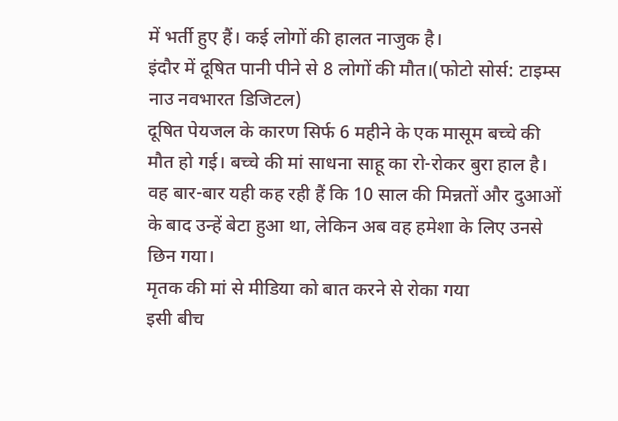में भर्ती हुए हैं। कई लोगों की हालत नाजुक है।
इंदौर में दूषित पानी पीने से 8 लोगों की मौत।(फोटो सोर्स: टाइम्स नाउ नवभारत डिजिटल)
दूषित पेयजल के कारण सिर्फ 6 महीने के एक मासूम बच्चे की मौत हो गई। बच्चे की मां साधना साहू का रो-रोकर बुरा हाल है। वह बार-बार यही कह रही हैं कि 10 साल की मिन्नतों और दुआओं के बाद उन्हें बेटा हुआ था, लेकिन अब वह हमेशा के लिए उनसे छिन गया।
मृतक की मां से मीडिया को बात करने से रोका गया
इसी बीच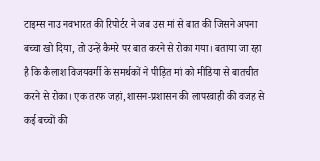टाइम्स नाउ नवभारत की रिपोर्टर ने जब उस मां से बात की जिसने अपना बच्चा खो दिया, तो उन्हें कैमरे पर बात करने से रोका गया। बताया जा रहा है कि कैलाश विजयवर्गी के समर्थकों ने पीड़ित मां को मीडिया से बातचीत करने से रोका। एक तरफ जहां,शासन-प्रशासन की लापरवाही की वजह से कई बच्चों की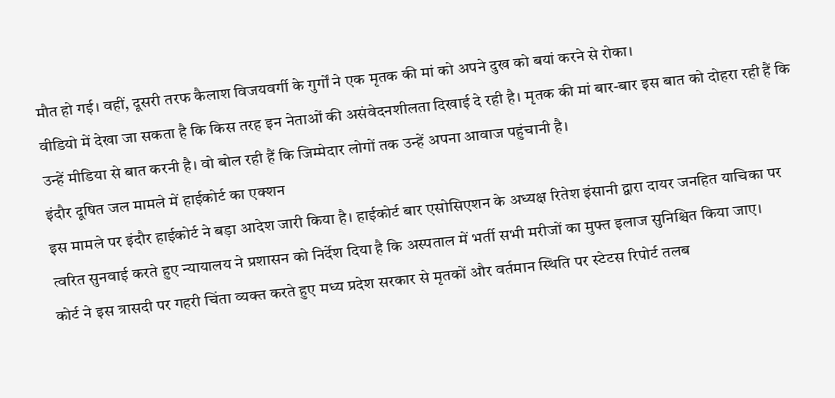मौत हो गई। वहीं, दूसरी तरफ कैलाश विजयवर्गी के गुर्गों ने एक मृतक की मां को अपने दुख को बयां करने से रोका।
वीडियो में देखा जा सकता है कि किस तरह इन नेताओं की असंवेदनशीलता दिखाई दे रही है। मृतक की मां बार-बार इस बात को दोहरा रही हैं कि उन्हें मीडिया से बात करनी है। वो बोल रही हैं कि जिम्मेदार लोगों तक उन्हें अपना आवाज पहुंचानी है।
इंदौर दूषित जल मामले में हाईकोर्ट का एक्शन
इस मामले पर इंदौर हाईकोर्ट ने बड़ा आदेश जारी किया है। हाईकोर्ट बार एसोसिएशन के अध्यक्ष रितेश इंसानी द्वारा दायर जनहित याचिका पर त्वरित सुनवाई करते हुए न्यायालय ने प्रशासन को निर्देश दिया है कि अस्पताल में भर्ती सभी मरीजों का मुफ्त इलाज सुनिश्चित किया जाए।
कोर्ट ने इस त्रासदी पर गहरी चिंता व्यक्त करते हुए मध्य प्रदेश सरकार से मृतकों और वर्तमान स्थिति पर स्टेटस रिपोर्ट तलब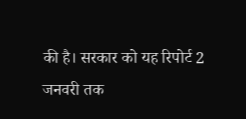की है। सरकार को यह रिपोर्ट 2 जनवरी तक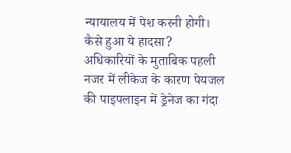न्यायालय में पेश करनी होगी।
कैसे हुआ ये हादसा?
अधिकारियों के मुताबिक पहली नजर में लीकेज के कारण पेयजल की पाइपलाइन में ड्रेनेज का गंदा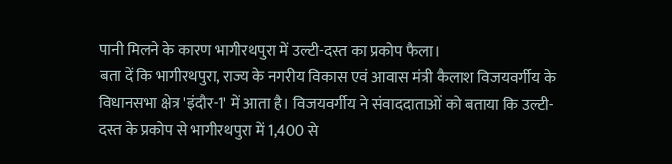पानी मिलने के कारण भागीरथपुरा में उल्टी-दस्त का प्रकोप फैला।
बता दें कि भागीरथपुरा, राज्य के नगरीय विकास एवं आवास मंत्री कैलाश विजयवर्गीय के विधानसभा क्षेत्र 'इंदौर-1' में आता है। विजयवर्गीय ने संवाददाताओं को बताया कि उल्टी-दस्त के प्रकोप से भागीरथपुरा में 1,400 से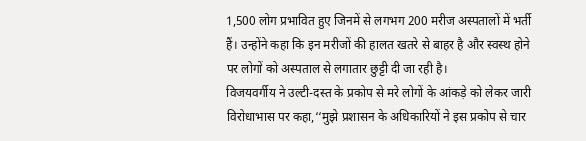1,500 लोग प्रभावित हुए जिनमें से लगभग 200 मरीज अस्पतालों में भर्ती हैं। उन्होंने कहा कि इन मरीजों की हालत खतरे से बाहर है और स्वस्थ होने पर लोगों को अस्पताल से लगातार छुट्टी दी जा रही है।
विजयवर्गीय ने उल्टी-दस्त के प्रकोप से मरे लोगों के आंकड़े को लेकर जारी विरोधाभास पर कहा,‘‘मुझे प्रशासन के अधिकारियों ने इस प्रकोप से चार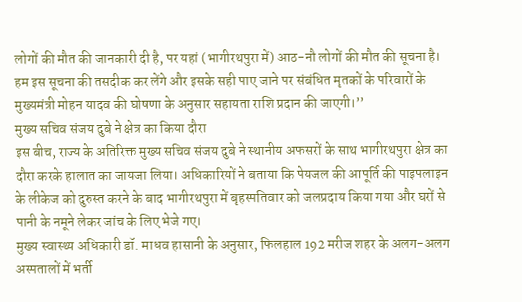लोगों की मौत की जानकारी दी है, पर यहां (भागीरथपुरा में) आठ-नौ लोगों की मौत की सूचना है। हम इस सूचना की तसदीक कर लेंगे और इसके सही पाए जाने पर संबंधित मृतकों के परिवारों के मुख्यमंत्री मोहन यादव की घोषणा के अनुसार सहायता राशि प्रदान की जाएगी।’’
मुख्य सचिव संजय दुबे ने क्षेत्र का किया दौरा
इस बीच, राज्य के अतिरिक्त मुख्य सचिव संजय दुबे ने स्थानीय अफसरों के साथ भागीरथपुरा क्षेत्र का दौरा करके हालात का जायजा लिया। अधिकारियों ने बताया कि पेयजल की आपूर्ति की पाइपलाइन के लीकेज को दुरुस्त करने के बाद भागीरथपुरा में बृहस्पतिवार को जलप्रदाय किया गया और घरों से पानी के नमूने लेकर जांच के लिए भेजे गए।
मुख्य स्वास्थ्य अधिकारी डॉ. माधव हासानी के अनुसार, फिलहाल 192 मरीज शहर के अलग-अलग अस्पतालों में भर्ती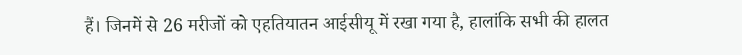हैं। जिनमें से 26 मरीजों को एहतियातन आईसीयू में रखा गया है, हालांकि सभी की हालत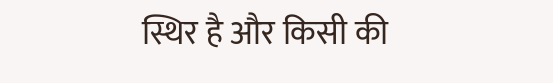स्थिर है और किसी की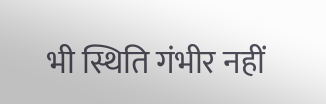भी स्थिति गंभीर नहीं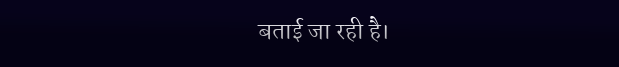बताई जा रही है।